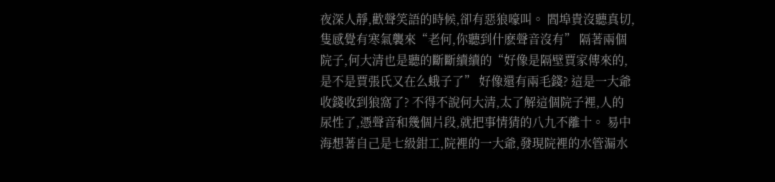夜深人靜,歡聲笑語的時候,卻有惡狼嚎叫。 閻埠貴沒聽真切,隻感覺有寒氣襲來“老何,你聽到什麽聲音沒有” 隔著兩個院子,何大清也是聽的斷斷續續的“好像是隔壁賈家傳來的,是不是賈張氏又在么蛾子了” 好像還有兩毛錢? 這是一大爺收錢收到狼窩了? 不得不說何大清,太了解這個院子裡,人的尿性了,憑聲音和幾個片段,就把事情猜的八九不離十。 易中海想著自己是七級鉗工,院裡的一大爺,發現院裡的水管漏水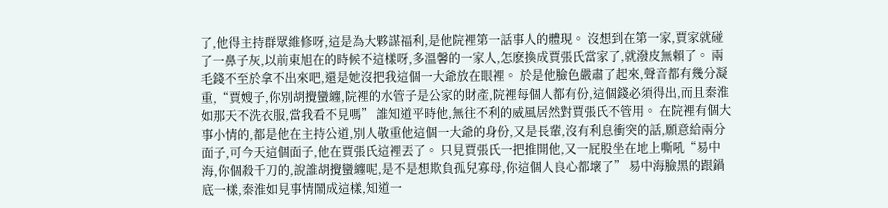了,他得主持群眾維修呀,這是為大夥謀福利,是他院裡第一話事人的體現。 沒想到在第一家,賈家就碰了一鼻子灰,以前東旭在的時候不這樣呀,多溫馨的一家人,怎麽換成賈張氏當家了,就潑皮無賴了。 兩毛錢不至於拿不出來吧,還是她沒把我這個一大爺放在眼裡。 於是他臉色嚴肅了起來,聲音都有幾分凝重,“賈嫂子,你別胡攪蠻纏,院裡的水管子是公家的財產,院裡每個人都有份,這個錢必須得出,而且秦淮如那天不洗衣服,當我看不見嗎” 誰知道平時他,無往不利的威風居然對賈張氏不管用。 在院裡有個大事小情的,都是他在主持公道,別人敬重他這個一大爺的身份,又是長輩,沒有利息衝突的話,願意給兩分面子,可今天這個面子,他在賈張氏這裡丟了。 只見賈張氏一把推開他,又一屁股坐在地上嘶吼“易中海,你個殺千刀的,說誰胡攪蠻纏呢,是不是想欺負孤兒寡母,你這個人良心都壞了” 易中海臉黑的跟鍋底一樣,秦淮如見事情鬧成這樣,知道一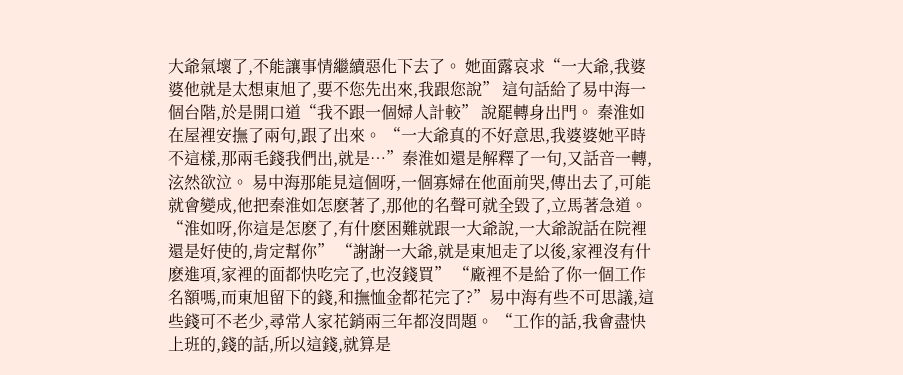大爺氣壞了,不能讓事情繼續惡化下去了。 她面露哀求“一大爺,我婆婆他就是太想東旭了,要不您先出來,我跟您說” 這句話給了易中海一個台階,於是開口道“我不跟一個婦人計較” 說罷轉身出門。 秦淮如在屋裡安撫了兩句,跟了出來。 “一大爺真的不好意思,我婆婆她平時不這樣,那兩毛錢我們出,就是…”秦淮如還是解釋了一句,又話音一轉,泫然欲泣。 易中海那能見這個呀,一個寡婦在他面前哭,傳出去了,可能就會變成,他把秦淮如怎麽著了,那他的名聲可就全毀了,立馬著急道。 “淮如呀,你這是怎麽了,有什麽困難就跟一大爺說,一大爺說話在院裡還是好使的,肯定幫你” “謝謝一大爺,就是東旭走了以後,家裡沒有什麽進項,家裡的面都快吃完了,也沒錢買” “廠裡不是給了你一個工作名額嗎,而東旭留下的錢,和撫恤金都花完了?”易中海有些不可思議,這些錢可不老少,尋常人家花銷兩三年都沒問題。 “工作的話,我會盡快上班的,錢的話,所以這錢,就算是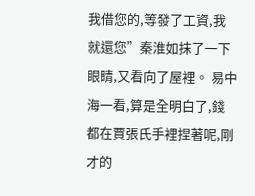我借您的,等發了工資,我就還您”秦淮如抹了一下眼睛,又看向了屋裡。 易中海一看,算是全明白了,錢都在賈張氏手裡捏著呢,剛才的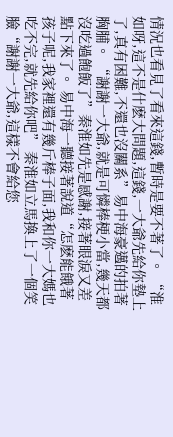情況也看見了看來這錢,暫時是要不著了。 “淮如呀,這不是什麽大問題,這錢,一大爺先給你墊上了,真有困難,不還也沒關系”易中海豪邁的拍著胸脯。 “謝謝一大爺,就是可憐棒梗小當,幾天都沒吃過飽飯了”秦淮如先是感謝,接著眼淚又差點下來了。 易中海一聽接著說道“怎麽能餓著孩子呢,我家裡還有幾斤棒子面,我和你一大媽也吃不完,就先給你吧” 秦淮如立馬換上了一個笑臉“謝謝一大爺,這樣不會給您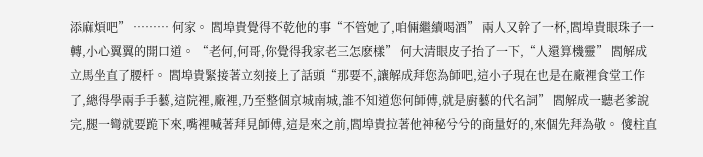添麻煩吧” ……… 何家。 閻埠貴覺得不乾他的事“不管她了,咱倆繼續喝酒” 兩人又幹了一杯,閻埠貴眼珠子一轉,小心翼翼的開口道。 “老何,何哥,你覺得我家老三怎麽樣” 何大清眼皮子抬了一下,“人還算機靈” 閻解成立馬坐直了腰杆。 閻埠貴緊接著立刻接上了話頭“那要不,讓解成拜您為師吧,這小子現在也是在廠裡食堂工作了,總得學兩手手藝,這院裡,廠裡,乃至整個京城南城,誰不知道您何師傅,就是廚藝的代名詞” 閻解成一聽老爹說完,腿一彎就要跪下來,嘴裡喊著拜見師傅,這是來之前,閻埠貴拉著他神秘兮兮的商量好的,來個先拜為敬。 傻柱直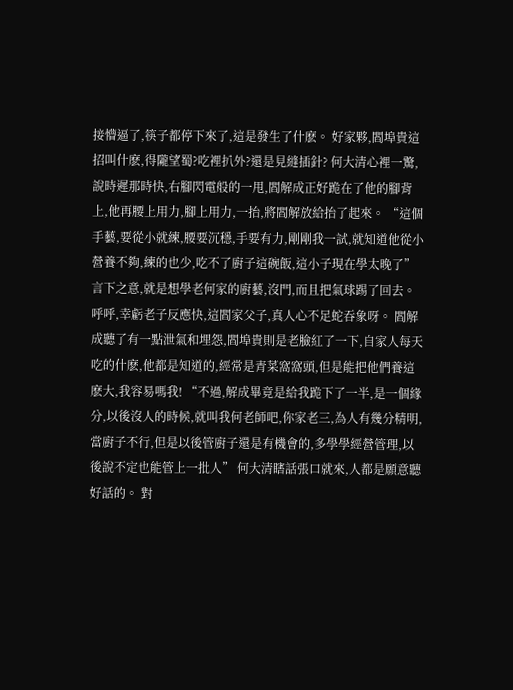接懵逼了,筷子都停下來了,這是發生了什麽。 好家夥,閻埠貴這招叫什麽,得隴望蜀?吃裡扒外?還是見縫插針? 何大清心裡一驚,說時遲那時快,右腳閃電般的一甩,閻解成正好跪在了他的腳背上,他再腰上用力,腳上用力,一抬,將閻解放給抬了起來。 “這個手藝,要從小就練,腰要沉穩,手要有力,剛剛我一試,就知道他從小營養不夠,練的也少,吃不了廚子這碗飯,這小子現在學太晚了”言下之意,就是想學老何家的廚藝,沒門,而且把氣球踢了回去。 呼呼,幸虧老子反應快,這閻家父子,真人心不足蛇吞象呀。 閻解成聽了有一點泄氣和埋怨,閻埠貴則是老臉紅了一下,自家人每天吃的什麽,他都是知道的,經常是青菜窩窩頭,但是能把他們養這麽大,我容易嗎我! “不過,解成畢竟是給我跪下了一半,是一個緣分,以後沒人的時候,就叫我何老師吧,你家老三,為人有幾分精明,當廚子不行,但是以後管廚子還是有機會的,多學學經營管理,以後說不定也能管上一批人” 何大清瞎話張口就來,人都是願意聽好話的。 對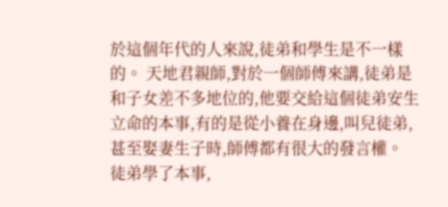於這個年代的人來說,徒弟和學生是不一樣的。 天地君親師,對於一個師傅來講,徒弟是和子女差不多地位的,他要交給這個徒弟安生立命的本事,有的是從小養在身邊,叫兒徒弟,甚至娶妻生子時,師傅都有很大的發言權。 徒弟學了本事,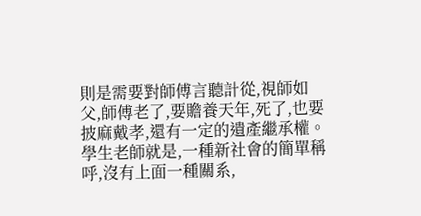則是需要對師傅言聽計從,視師如父,師傅老了,要贍養天年,死了,也要披麻戴孝,還有一定的遺產繼承權。 學生老師就是,一種新社會的簡單稱呼,沒有上面一種關系,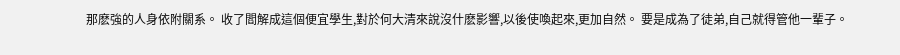那麽強的人身依附關系。 收了閻解成這個便宜學生,對於何大清來說沒什麽影響,以後使喚起來,更加自然。 要是成為了徒弟,自己就得管他一輩子。